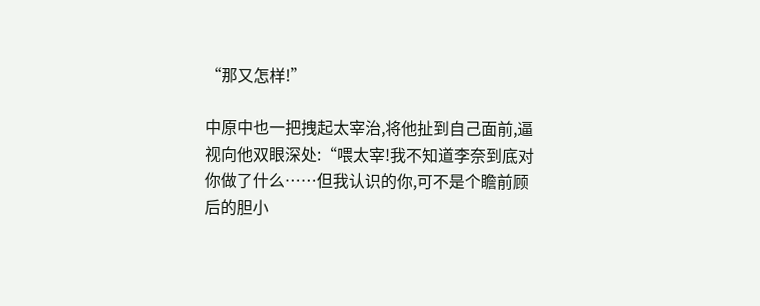“那又怎样!”

中原中也一把拽起太宰治,将他扯到自己面前,逼视向他双眼深处:“喂太宰!我不知道李奈到底对你做了什么……但我认识的你,可不是个瞻前顾后的胆小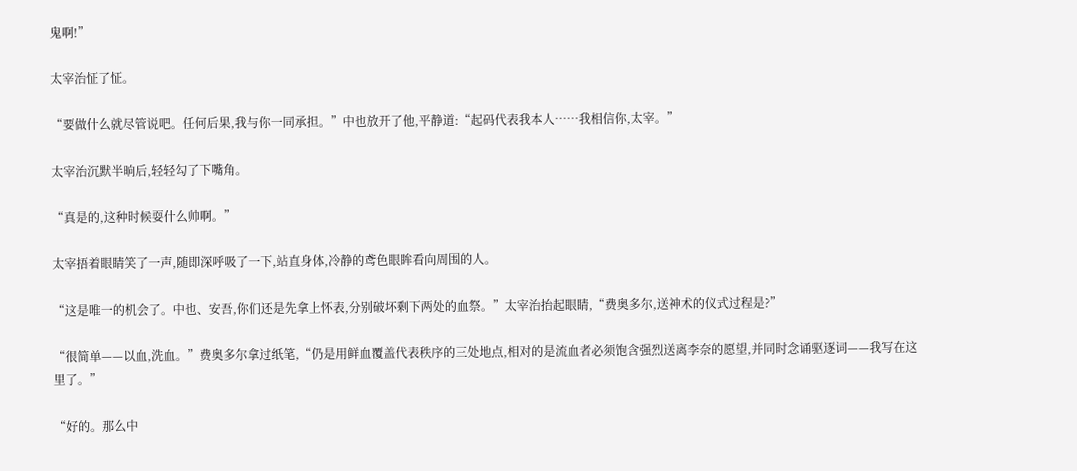鬼啊!”

太宰治怔了怔。

“要做什么就尽管说吧。任何后果,我与你一同承担。”中也放开了他,平静道:“起码代表我本人……我相信你,太宰。”

太宰治沉默半晌后,轻轻勾了下嘴角。

“真是的,这种时候耍什么帅啊。”

太宰捂着眼睛笑了一声,随即深呼吸了一下,站直身体,冷静的鸢色眼眸看向周围的人。

“这是唯一的机会了。中也、安吾,你们还是先拿上怀表,分别破坏剩下两处的血祭。”太宰治抬起眼睛,“费奥多尔,送神术的仪式过程是?”

“很简单——以血,洗血。”费奥多尔拿过纸笔,“仍是用鲜血覆盖代表秩序的三处地点,相对的是流血者必须饱含强烈送离李奈的愿望,并同时念诵驱逐词——我写在这里了。”

“好的。那么中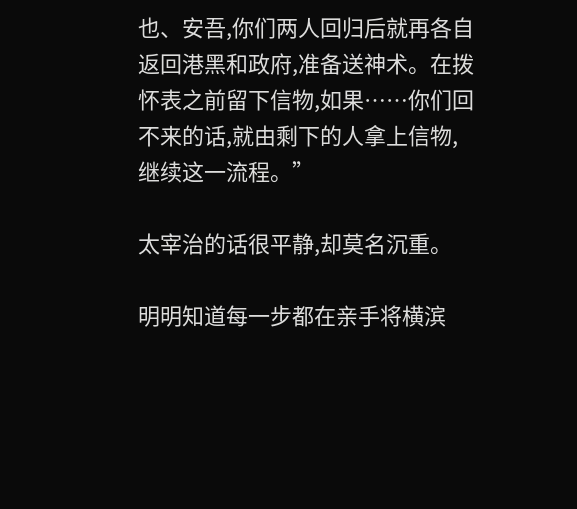也、安吾,你们两人回归后就再各自返回港黑和政府,准备送神术。在拨怀表之前留下信物,如果……你们回不来的话,就由剩下的人拿上信物,继续这一流程。”

太宰治的话很平静,却莫名沉重。

明明知道每一步都在亲手将横滨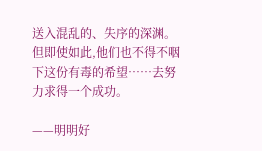送入混乱的、失序的深渊。但即使如此,他们也不得不咽下这份有毒的希望……去努力求得一个成功。

——明明好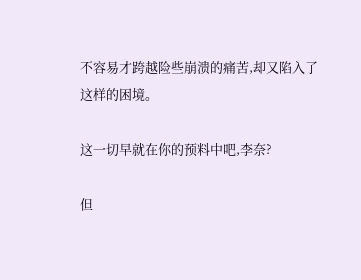不容易才跨越险些崩溃的痛苦,却又陷入了这样的困境。

这一切早就在你的预料中吧,李奈?

但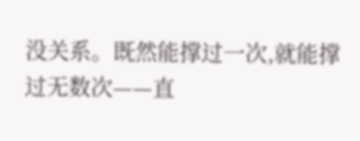没关系。既然能撑过一次,就能撑过无数次——直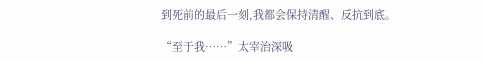到死前的最后一刻,我都会保持清醒、反抗到底。

“至于我……”太宰治深吸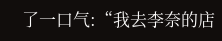了一口气:“我去李奈的店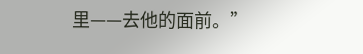里——去他的面前。”